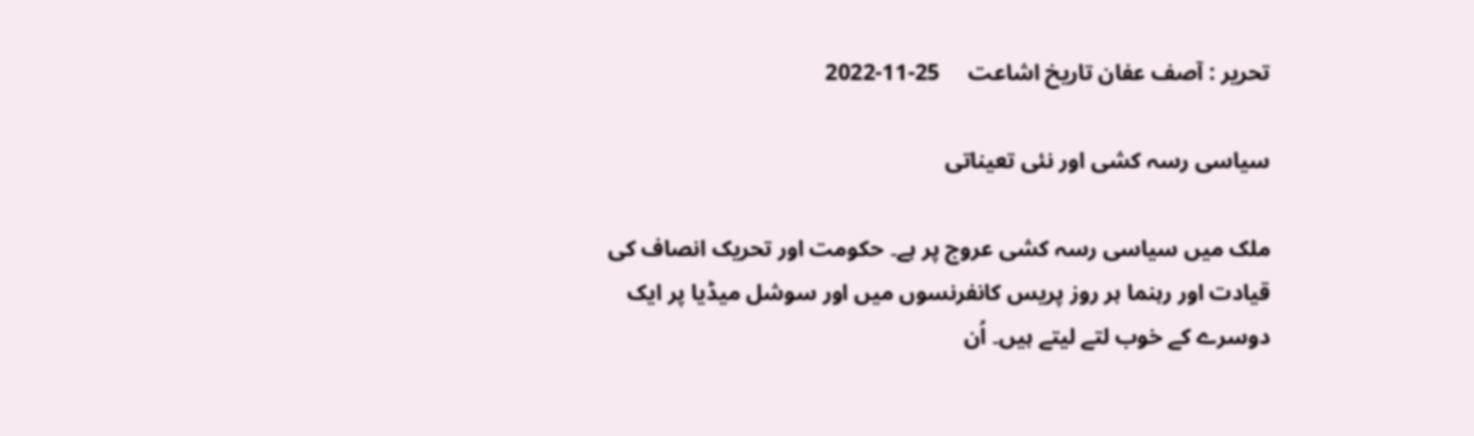تحریر : آصف عفان تاریخ اشاعت     25-11-2022

سیاسی رسہ کشی اور نئی تعیناتی

ملک میں سیاسی رسہ کشی عروج پر ہے۔ حکومت اور تحریک انصاف کی قیادت اور رہنما ہر روز پریس کانفرنسوں میں اور سوشل میڈیا پر ایک دوسرے کے خوب لتے لیتے ہیں۔ اُن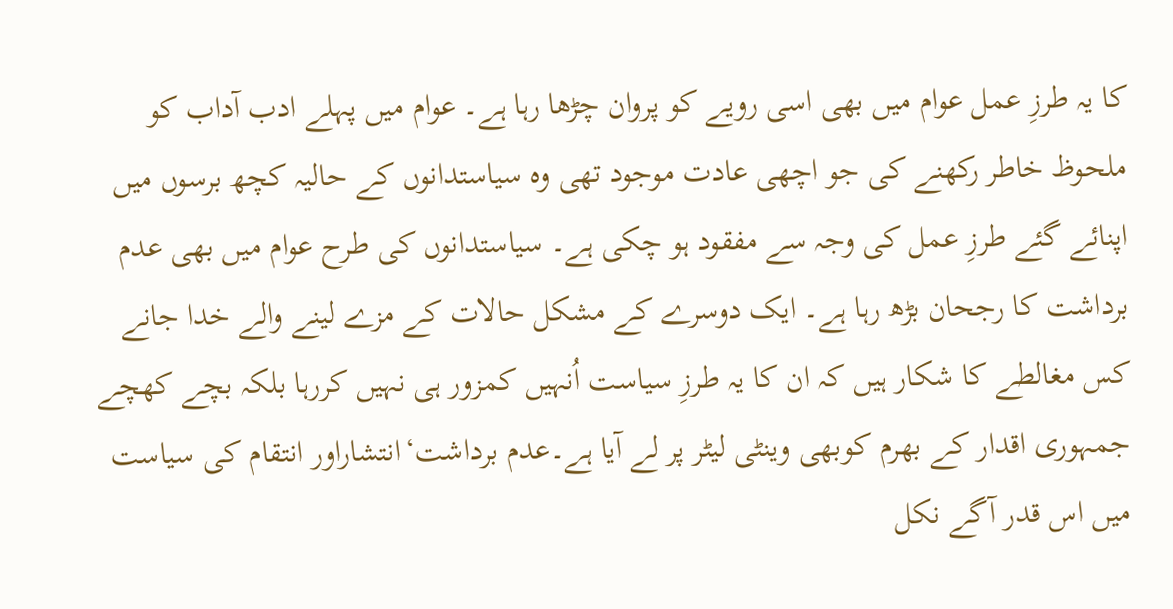کا یہ طرزِ عمل عوام میں بھی اسی رویے کو پروان چڑھا رہا ہے۔ عوام میں پہلے ادب آداب کو ملحوظ خاطر رکھنے کی جو اچھی عادت موجود تھی وہ سیاستدانوں کے حالیہ کچھ برسوں میں اپنائے گئے طرزِ عمل کی وجہ سے مفقود ہو چکی ہے۔ سیاستدانوں کی طرح عوام میں بھی عدم برداشت کا رجحان بڑھ رہا ہے۔ ایک دوسرے کے مشکل حالات کے مزے لینے والے خدا جانے کس مغالطے کا شکار ہیں کہ ان کا یہ طرزِ سیاست اُنہیں کمزور ہی نہیں کررہا بلکہ بچے کھچے جمہوری اقدار کے بھرم کوبھی وینٹی لیٹر پر لے آیا ہے۔عدم برداشت‘انتشاراور انتقام کی سیاست میں اس قدر آگے نکل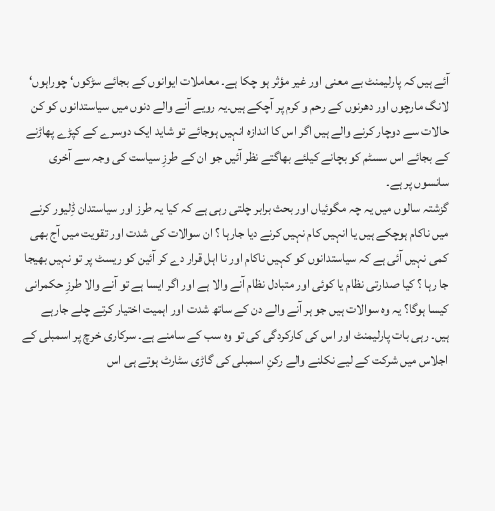آئے ہیں کہ پارلیمنٹ بے معنی اور غیر مؤثر ہو چکا ہے۔ معاملات ایوانوں کے بجائے سڑکوں‘ چوراہوں‘ لانگ مارچوں اور دھرنوں کے رحم و کرم پر آچکے ہیں۔یہ رویے آنے والے دنوں میں سیاستدانوں کو کن حالات سے دوچار کرنے والے ہیں اگر اس کا اندازہ انہیں ہوجائے تو شاید ایک دوسرے کے کپڑے پھاڑنے کے بجائے اس سسٹم کو بچانے کیلئے بھاگتے نظر آئیں جو ان کے طرزِ سیاست کی وجہ سے آخری سانسوں پر ہے۔
گزشتہ سالوں میں یہ چہ مگوئیاں اور بحث برابر چلتی رہی ہے کہ کیا یہ طرز اور سیاستدان ڈِلیور کرنے میں ناکام ہوچکے ہیں یا انہیں کام نہیں کرنے دیا جارہا ؟ ان سوالات کی شدت اور تقویت میں آج بھی کمی نہیں آئی ہے کہ سیاستدانوں کو کہیں ناکام اور نا اہل قرار دے کر آئین کو ریسٹ پر تو نہیں بھیجا جا رہا ؟ کیا صدارتی نظام یا کوئی اور متبادل نظام آنے والا ہے اور اگر ایسا ہے تو آنے والا طرزِ حکمرانی کیسا ہوگا؟ یہ وہ سوالات ہیں جو ہر آنے والے دن کے ساتھ شدت اور اہمیت اختیار کرتے چلے جارہے ہیں۔ رہی بات پارلیمنٹ اور اس کی کارکردگی کی تو وہ سب کے سامنے ہے۔ سرکاری خرچ پر اسمبلی کے اجلاس میں شرکت کے لیے نکلنے والے رکنِ اسمبلی کی گاڑی سٹارٹ ہوتے ہی اس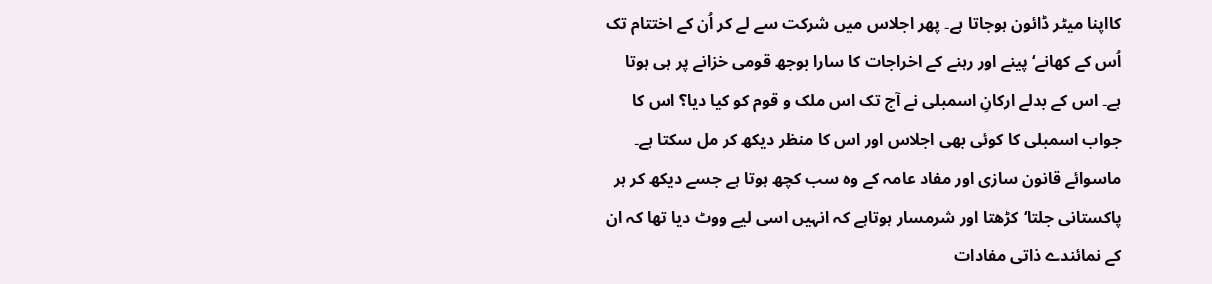کااپنا میٹر ڈائون ہوجاتا ہے۔ پھر اجلاس میں شرکت سے لے کر اُن کے اختتام تک اُس کے کھانے‘ پینے اور رہنے کے اخراجات کا سارا بوجھ قومی خزانے پر ہی ہوتا ہے۔ اس کے بدلے ارکانِ اسمبلی نے آج تک اس ملک و قوم کو کیا دیا؟ اس کا جواب اسمبلی کا کوئی بھی اجلاس اور اس کا منظر دیکھ کر مل سکتا ہے۔ ماسوائے قانون سازی اور مفاد عامہ کے وہ سب کچھ ہوتا ہے جسے دیکھ کر ہر پاکستانی جلتا‘کڑھتا اور شرمسار ہوتاہے کہ انہیں اسی لیے ووٹ دیا تھا کہ ان کے نمائندے ذاتی مفادات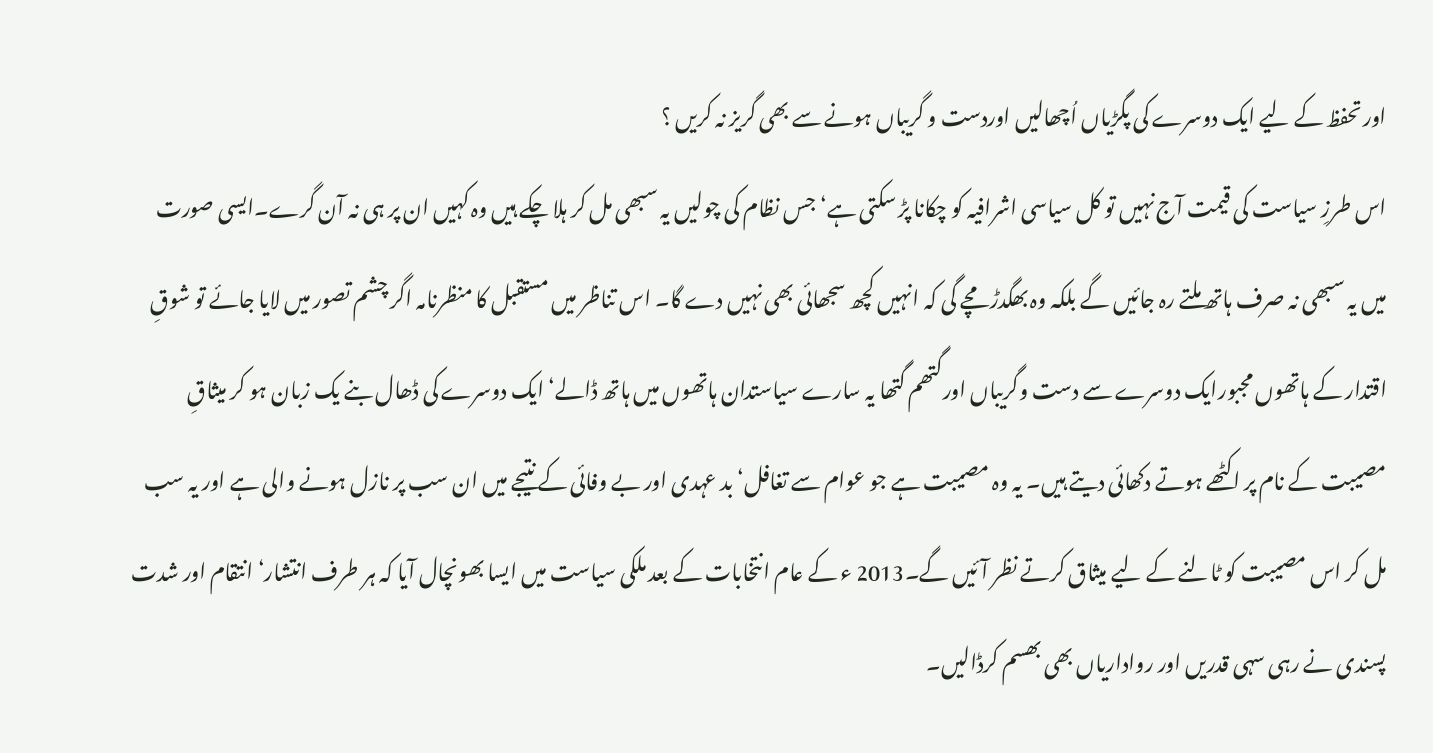اور تحفظ کے لیے ایک دوسرے کی پگڑیاں اُچھالیں اوردست و گریباں ہونے سے بھی گریز نہ کریں ؟
اس طرزِ سیاست کی قیمت آج نہیں تو کل سیاسی اشرافیہ کو چکانا پڑ سکتی ہے‘جس نظام کی چولیں یہ سبھی مل کر ہلا چکے ہیں وہ کہیں ان پر ہی نہ آن گرے۔ایسی صورت میں یہ سبھی نہ صرف ہاتھ ملتے رہ جائیں گے بلکہ وہ بھگدڑ مچے گی کہ انہیں کچھ سجھائی بھی نہیں دے گا۔ اس تناظر میں مستقبل کا منظرنامہ اگر چشم تصور میں لایا جائے تو شوقِ اقتدار کے ہاتھوں مجبورایک دوسرے سے دست وگریباں اورگتھم گتھا یہ سارے سیاستدان ہاتھوں میں ہاتھ ڈالے‘ ایک دوسرے کی ڈھال بنے یک زبان ہو کر میثاقِ مصیبت کے نام پر اکٹھے ہوتے دکھائی دیتے ہیں۔ یہ وہ مصیبت ہے جو عوام سے تغافل‘ بد عہدی اور بے وفائی کے نتیجے میں ان سب پر نازل ہونے والی ہے اور یہ سب مل کر اس مصیبت کو ٹالنے کے لیے میثاق کرتے نظر آئیں گے۔2013 ء کے عام انتخابات کے بعد ملکی سیاست میں ایسا بھونچال آیا کہ ہر طرف انتشار‘ انتقام اور شدت پسندی نے رہی سہی قدریں اور رواداریاں بھی بھسم کرڈالیں۔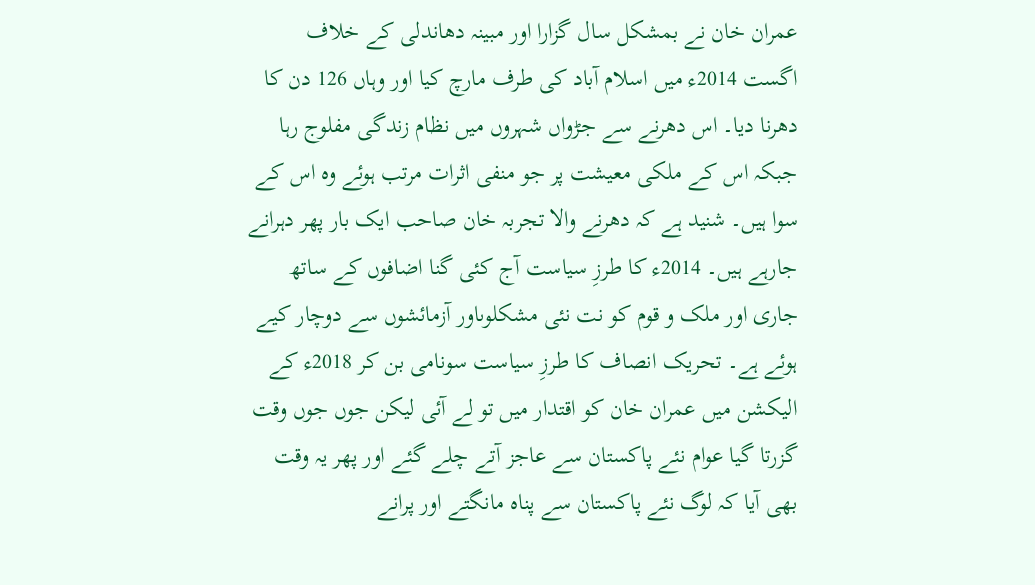عمران خان نے بمشکل سال گزارا اور مبینہ دھاندلی کے خلاف اگست 2014ء میں اسلام آباد کی طرف مارچ کیا اور وہاں 126 دن کا دھرنا دیا۔ اس دھرنے سے جڑواں شہروں میں نظام زندگی مفلوج رہا جبکہ اس کے ملکی معیشت پر جو منفی اثرات مرتب ہوئے وہ اس کے سوا ہیں۔ شنید ہے کہ دھرنے والا تجربہ خان صاحب ایک بار پھر دہرانے جارہے ہیں۔ 2014ء کا طرزِ سیاست آج کئی گنا اضافوں کے ساتھ جاری اور ملک و قوم کو نت نئی مشکلوںاور آزمائشوں سے دوچار کیے ہوئے ہے۔ تحریک انصاف کا طرزِ سیاست سونامی بن کر 2018ء کے الیکشن میں عمران خان کو اقتدار میں تو لے آئی لیکن جوں جوں وقت گزرتا گیا عوام نئے پاکستان سے عاجز آتے چلے گئے اور پھر یہ وقت بھی آیا کہ لوگ نئے پاکستان سے پناہ مانگتے اور پرانے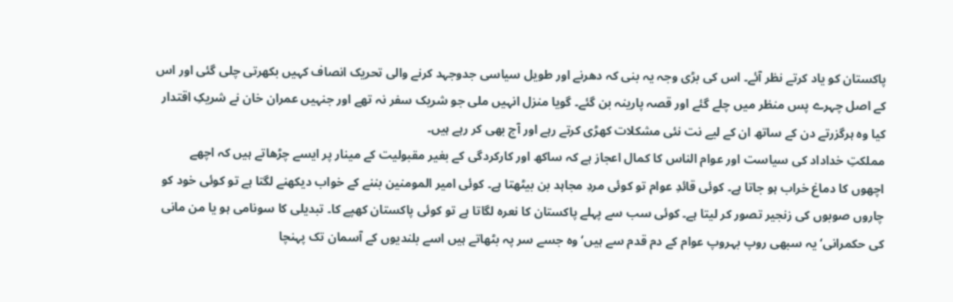پاکستان کو یاد کرتے نظر آئے۔ اس کی بڑی وجہ یہ بنی کہ دھرنے اور طویل سیاسی جدوجہد کرنے والی تحریک انصاف کہیں بکھرتی چلی گئی اور اس کے اصل چہرے پس منظر میں چلے گئے اور قصہ پارینہ بن گئے۔ گویا منزل انہیں ملی جو شریک سفر نہ تھے اور جنہیں عمران خان نے شریکِ اقتدار کیا وہ ہرگزرتے دن کے ساتھ ان کے لیے نت نئی مشکلات کھڑی کرتے رہے اور آج بھی کر رہے ہیں۔
مملکتِ خداداد کی سیاست اور عوام الناس کا کمال اعجاز ہے کہ ساکھ اور کارکردگی کے بغیر مقبولیت کے مینار پر ایسے چڑھاتے ہیں کہ اچھے اچھوں کا دماغ خراب ہو جاتا ہے۔ کوئی قائدِ عوام تو کوئی مردِ مجاہد بن بیٹھتا ہے۔ کوئی امیر المومنین بننے کے خواب دیکھنے لگتا ہے تو کوئی خود کو چاروں صوبوں کی زنجیر تصور کر لیتا ہے۔ کوئی سب سے پہلے پاکستان کا نعرہ لگاتا ہے تو کوئی پاکستان کھپے کا۔ تبدیلی کا سونامی ہو یا من مانی کی حکمرانی‘ یہ سبھی روپ بہروپ عوام کے دم قدم سے ہیں‘ وہ جسے سر پہ بٹھاتے ہیں اسے بلندیوں کے آسمان تک پہنچا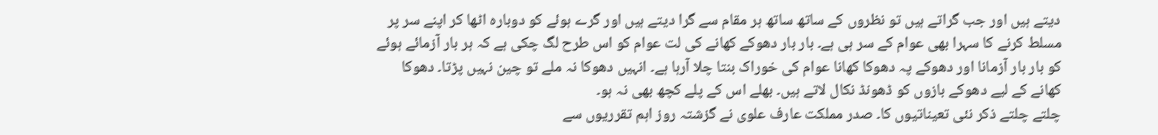دیتے ہیں اور جب گراتے ہیں تو نظروں کے ساتھ ساتھ ہر مقام سے گرا دیتے ہیں اور گرے ہوئے کو دوبارہ اٹھا کر اپنے سر پر مسلط کرنے کا سہرا بھی عوام کے سر ہی ہے۔ بار بار دھوکے کھانے کی لت عوام کو اس طرح لگ چکی ہے کہ ہر بار آزمائے ہوئے کو بار بار آزمانا اور دھوکے پہ دھوکا کھانا عوام کی خوراک بنتا چلا آرہا ہے۔ انہیں دھوکا نہ ملے تو چین نہیں پڑتا۔ دھوکا کھانے کے لیے دھوکے بازوں کو ڈھونڈ نکال لاتے ہیں۔ بھلے اس کے پلے کچھ بھی نہ ہو۔
چلتے چلتے ذکر نئی تعیناتیوں کا۔ صدر مملکت عارف علوی نے گزشتہ روز اہم تقرریوں سے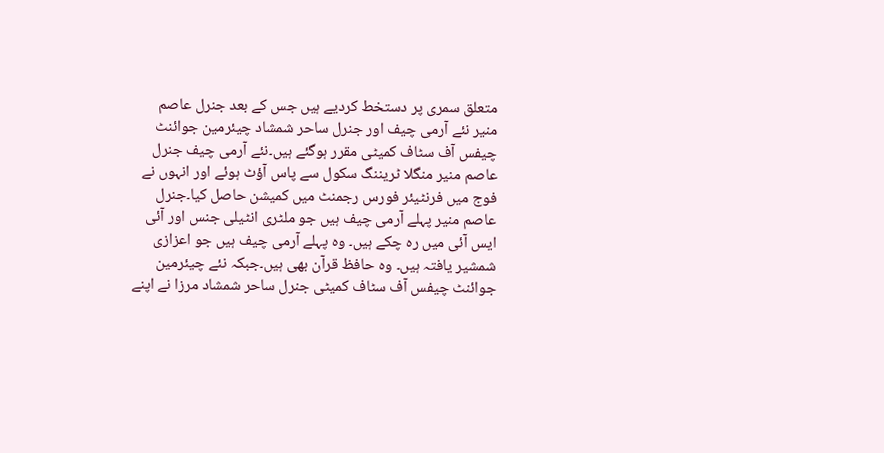متعلق سمری پر دستخط کردیے ہیں جس کے بعد جنرل عاصم منیر نئے آرمی چیف اور جنرل ساحر شمشاد چیئرمین جوائنٹ چیفس آف سٹاف کمیٹی مقرر ہوگئے ہیں۔نئے آرمی چیف جنرل عاصم منیر منگلا ٹریننگ سکول سے پاس آؤٹ ہوئے اور انہوں نے فوج میں فرنٹیئر فورس رجمنٹ میں کمیشن حاصل کیا۔جنرل عاصم منیر پہلے آرمی چیف ہیں جو ملٹری انٹیلی جنس اور آئی ایس آئی میں رہ چکے ہیں۔ وہ پہلے آرمی چیف ہیں جو اعزازی شمشیر یافتہ ہیں۔ وہ حافظ قرآن بھی ہیں۔جبکہ نئے چیئرمین جوائنٹ چیفس آف سٹاف کمیٹی جنرل ساحر شمشاد مرزا نے اپنے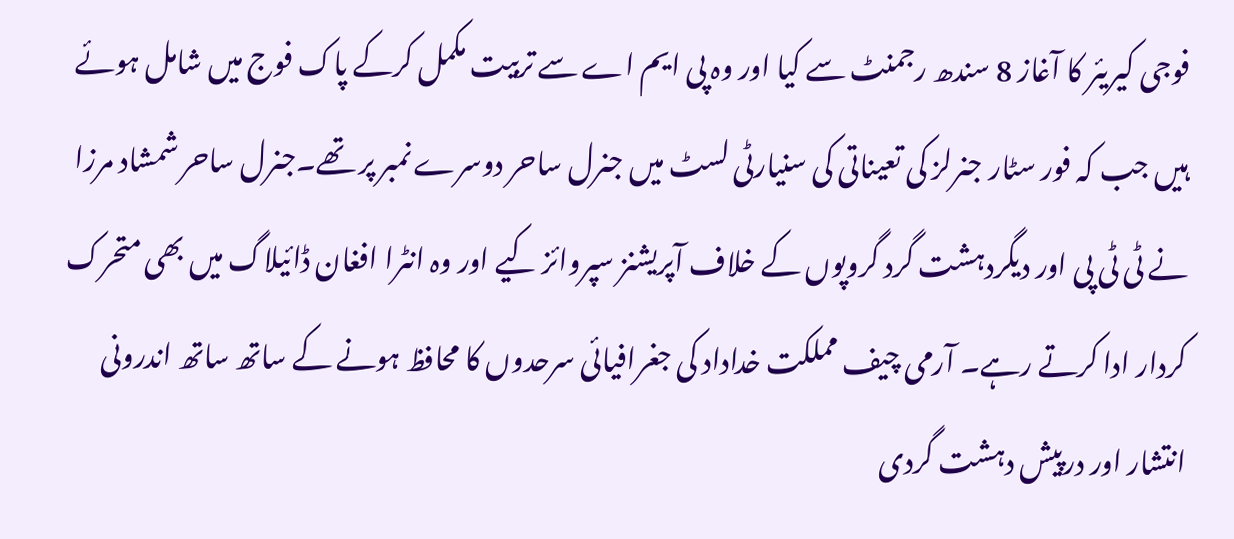فوجی کیریئر کا آغاز 8 سندھ رجمنٹ سے کیا اور وہ پی ایم اے سے تربیت مکمل کرکے پاک فوج میں شامل ہوئے ہیں جب کہ فور سٹار جنرلز کی تعیناتی کی سنیارٹی لسٹ میں جنرل ساحر دوسرے نمبر پر تھے۔جنرل ساحر شمشاد مرزا نے ٹی ٹی پی اور دیگردہشت گرد گروپوں کے خلاف آپریشنز سپروائز کیے اور وہ انٹرا افغان ڈائیلاگ میں بھی متحرک کردار ادا کرتے رہے۔ آرمی چیف مملکت خداداد کی جغرافیائی سرحدوں کا محافظ ہونے کے ساتھ ساتھ اندرونی انتشار اور درپیش دہشت گردی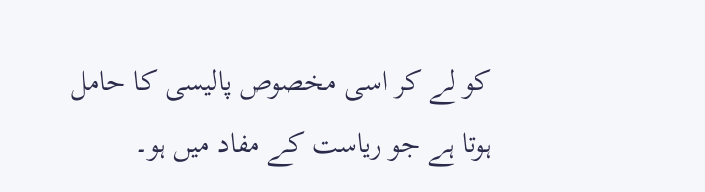کو لے کر اسی مخصوص پالیسی کا حامل ہوتا ہے جو ریاست کے مفاد میں ہو۔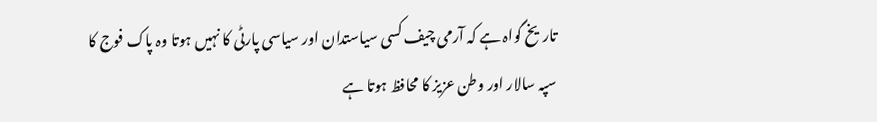تاریخ گواہ ہے کہ آرمی چیف کسی سیاستدان اور سیاسی پارٹی کا نہیں ہوتا وہ پاک فوج کا سپہ سالار اور وطن عزیز کا محافظ ہوتا ہے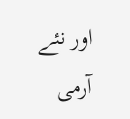اور نئے آرمی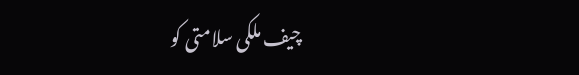چیف ملکی سلامتی کو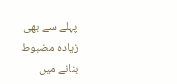پہلے سے بھی زیادہ مضبوط بنانے میں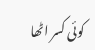کوئی کسر اٹھا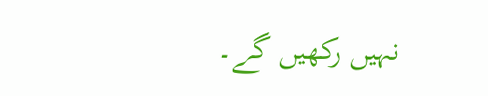نہیں رکھیں گے۔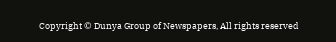Copyright © Dunya Group of Newspapers, All rights reserved